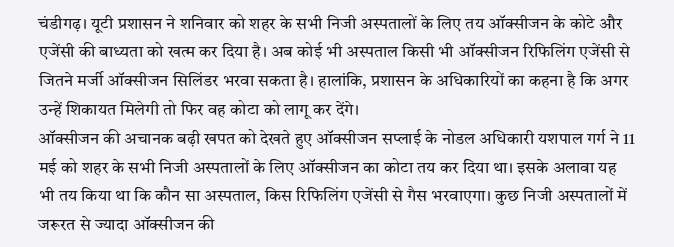चंडीगढ़। यूटी प्रशासन ने शनिवार को शहर के सभी निजी अस्पतालों के लिए तय ऑक्सीजन के कोटे और एजेंसी की बाध्यता को खत्म कर दिया है। अब कोई भी अस्पताल किसी भी ऑक्सीजन रिफिलिंग एजेंसी से जितने मर्जी ऑक्सीजन सिलिंडर भरवा सकता है। हालांकि, प्रशासन के अधिकारियों का कहना है कि अगर उन्हें शिकायत मिलेगी तो फिर वह कोटा को लागू कर देंगे।
ऑक्सीजन की अचानक बढ़ी खपत को देखते हुए ऑक्सीजन सप्लाई के नोडल अधिकारी यशपाल गर्ग ने 11 मई को शहर के सभी निजी अस्पतालों के लिए ऑक्सीजन का कोटा तय कर दिया था। इसके अलावा यह भी तय किया था कि कौन सा अस्पताल, किस रिफिलिंग एजेंसी से गैस भरवाएगा। कुछ निजी अस्पतालों में जरूरत से ज्यादा ऑक्सीजन की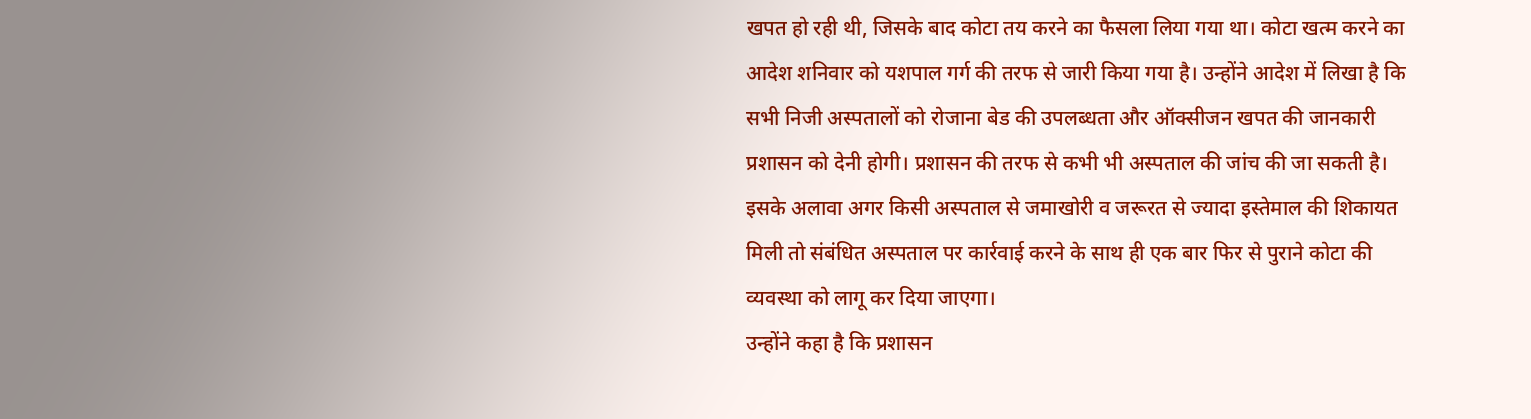खपत हो रही थी, जिसके बाद कोटा तय करने का फैसला लिया गया था। कोटा खत्म करने का आदेश शनिवार को यशपाल गर्ग की तरफ से जारी किया गया है। उन्होंने आदेश में लिखा है कि सभी निजी अस्पतालों को रोजाना बेड की उपलब्धता और ऑक्सीजन खपत की जानकारी प्रशासन को देनी होगी। प्रशासन की तरफ से कभी भी अस्पताल की जांच की जा सकती है। इसके अलावा अगर किसी अस्पताल से जमाखोरी व जरूरत से ज्यादा इस्तेमाल की शिकायत मिली तो संबंधित अस्पताल पर कार्रवाई करने के साथ ही एक बार फिर से पुराने कोटा की व्यवस्था को लागू कर दिया जाएगा।
उन्होंने कहा है कि प्रशासन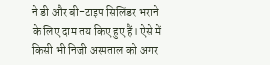ने डी और बी-टाइप सिलिंडर भराने के लिए दाम तय किए हुए हैं। ऐसे में किसी भी निजी अस्पताल को अगर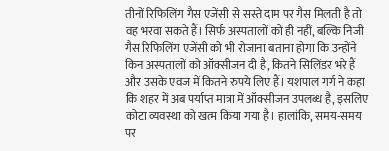तीनों रिफिलिंग गैस एजेंसी से सस्ते दाम पर गैस मिलती है तो वह भरवा सकते हैं। सिर्फ अस्पतालों को ही नहीं, बल्कि निजी गैस रिफिलिंग एजेंसी को भी रोजाना बताना होगा कि उन्होंने किन अस्पतालों को ऑक्सीजन दी है, कितने सिलिंडर भरे हैं और उसके एवज में कितने रुपये लिए हैं। यशपाल गर्ग ने कहा कि शहर में अब पर्याप्त मात्रा में ऑक्सीजन उपलब्ध है, इसलिए कोटा व्यवस्था को खत्म किया गया है। हालांकि, समय-समय पर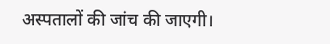अस्पतालों की जांच की जाएगी।